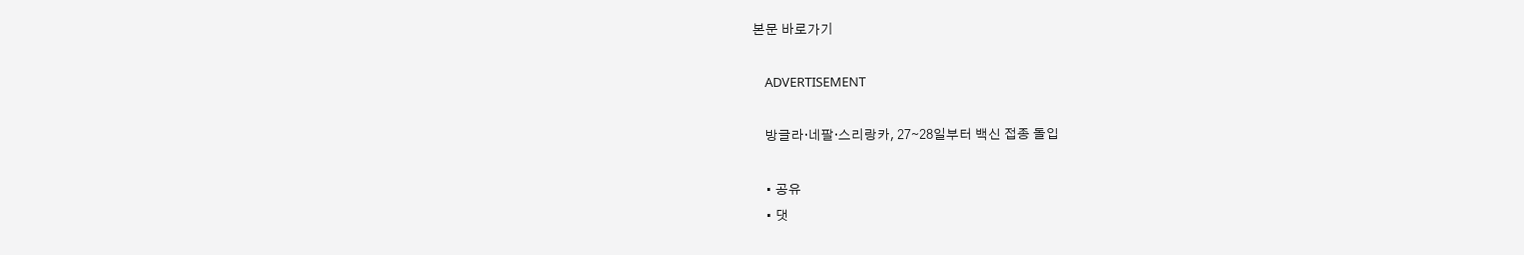본문 바로가기

    ADVERTISEMENT

    방글라·네팔·스리랑카, 27∼28일부터 백신 접종 돌입

    • 공유
    • 댓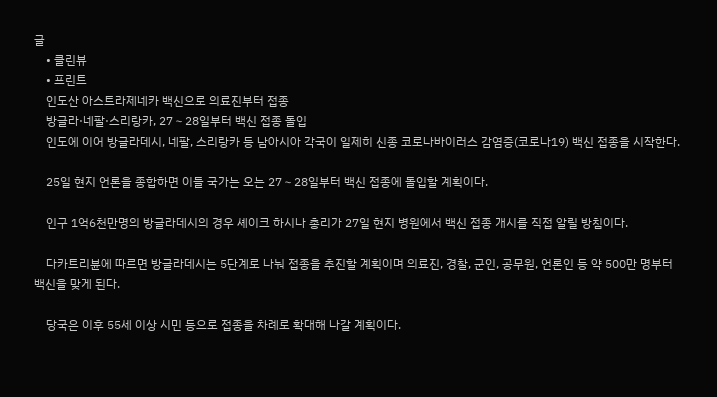글
    • 클린뷰
    • 프린트
    인도산 아스트라제네카 백신으로 의료진부터 접종
    방글라·네팔·스리랑카, 27∼28일부터 백신 접종 돌입
    인도에 이어 방글라데시, 네팔, 스리랑카 등 남아시아 각국이 일제히 신종 코로나바이러스 감염증(코로나19) 백신 접종을 시작한다.

    25일 현지 언론을 종합하면 이들 국가는 오는 27∼28일부터 백신 접종에 돌입할 계획이다.

    인구 1억6천만명의 방글라데시의 경우 셰이크 하시나 총리가 27일 현지 병원에서 백신 접종 개시를 직접 알릴 방침이다.

    다카트리뷴에 따르면 방글라데시는 5단계로 나눠 접종을 추진할 계획이며 의료진, 경찰, 군인, 공무원, 언론인 등 약 500만 명부터 백신을 맞게 된다.

    당국은 이후 55세 이상 시민 등으로 접종을 차례로 확대해 나갈 계획이다.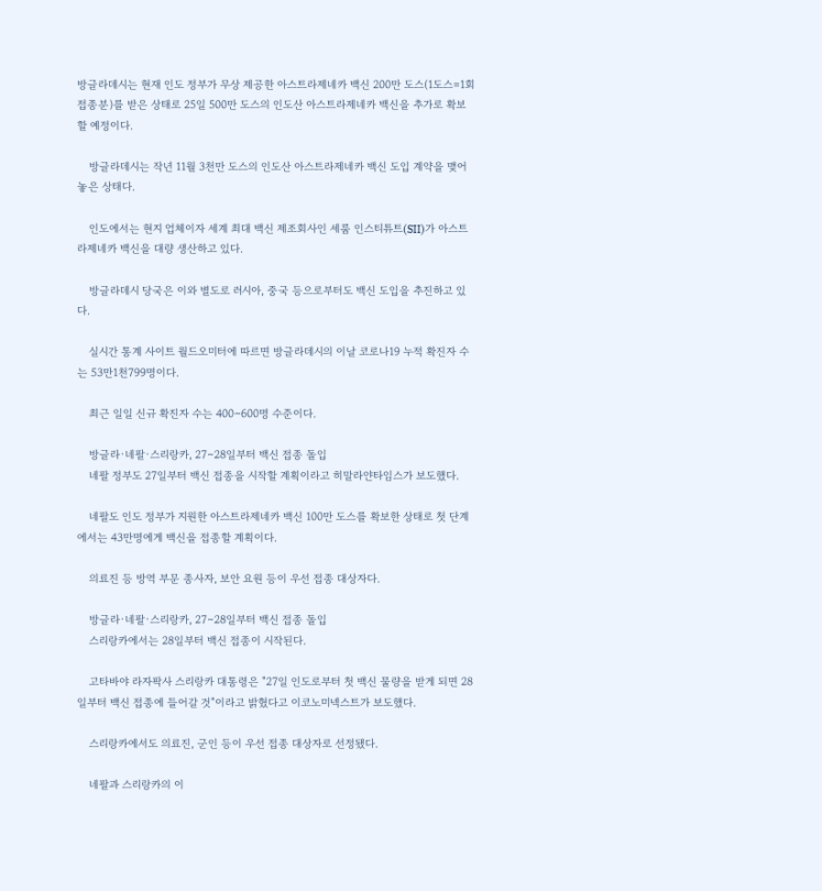방글라데시는 현재 인도 정부가 무상 제공한 아스트라제네카 백신 200만 도스(1도스=1회 접종분)를 받은 상태로 25일 500만 도스의 인도산 아스트라제네카 백신을 추가로 확보할 예정이다.

    방글라데시는 작년 11월 3천만 도스의 인도산 아스트라제네카 백신 도입 계약을 맺어 놓은 상태다.

    인도에서는 현지 업체이자 세계 최대 백신 제조회사인 세룸 인스티튜트(SII)가 아스트라제네카 백신을 대량 생산하고 있다.

    방글라데시 당국은 이와 별도로 러시아, 중국 등으로부터도 백신 도입을 추진하고 있다.

    실시간 통계 사이트 월드오미터에 따르면 방글라데시의 이날 코로나19 누적 확진자 수는 53만1천799명이다.

    최근 일일 신규 확진자 수는 400∼600명 수준이다.

    방글라·네팔·스리랑카, 27∼28일부터 백신 접종 돌입
    네팔 정부도 27일부터 백신 접종을 시작할 계획이라고 히말라얀타임스가 보도했다.

    네팔도 인도 정부가 지원한 아스트라제네카 백신 100만 도스를 확보한 상태로 첫 단계에서는 43만명에게 백신을 접종할 계획이다.

    의료진 등 방역 부문 종사자, 보안 요원 등이 우선 접종 대상자다.

    방글라·네팔·스리랑카, 27∼28일부터 백신 접종 돌입
    스리랑카에서는 28일부터 백신 접종이 시작된다.

    고타바야 라자팍사 스리랑카 대통령은 "27일 인도로부터 첫 백신 물량을 받게 되면 28일부터 백신 접종에 들어갈 것"이라고 밝혔다고 이코노미넥스트가 보도했다.

    스리랑카에서도 의료진, 군인 등이 우선 접종 대상자로 선정됐다.

    네팔과 스리랑카의 이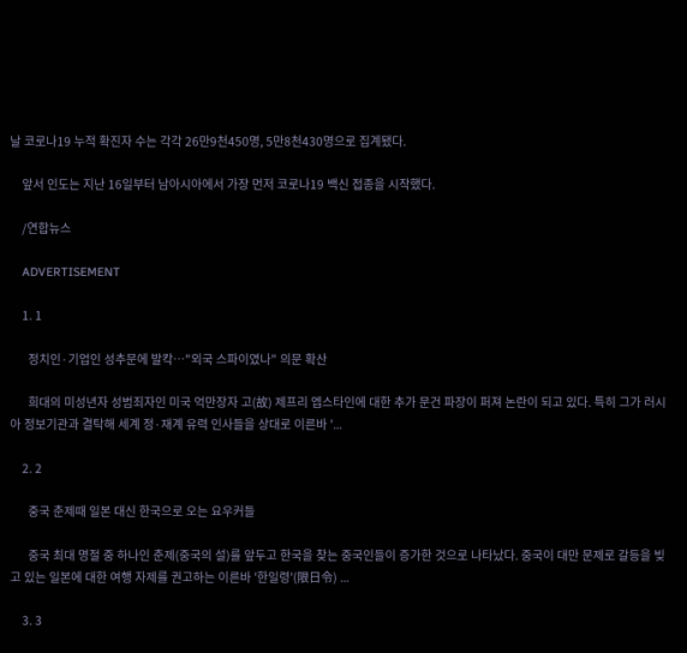날 코로나19 누적 확진자 수는 각각 26만9천450명, 5만8천430명으로 집계됐다.

    앞서 인도는 지난 16일부터 남아시아에서 가장 먼저 코로나19 백신 접종을 시작했다.

    /연합뉴스

    ADVERTISEMENT

    1. 1

      정치인·기업인 성추문에 발칵…"외국 스파이였나" 의문 확산

      희대의 미성년자 성범죄자인 미국 억만장자 고(故) 제프리 엡스타인에 대한 추가 문건 파장이 퍼져 논란이 되고 있다. 특히 그가 러시아 정보기관과 결탁해 세계 정·재계 유력 인사들을 상대로 이른바 '...

    2. 2

      중국 춘제때 일본 대신 한국으로 오는 요우커들

      중국 최대 명절 중 하나인 춘제(중국의 설)를 앞두고 한국을 찾는 중국인들이 증가한 것으로 나타났다. 중국이 대만 문제로 갈등을 빚고 있는 일본에 대한 여행 자제를 권고하는 이른바 '한일령'(限日令) ...

    3. 3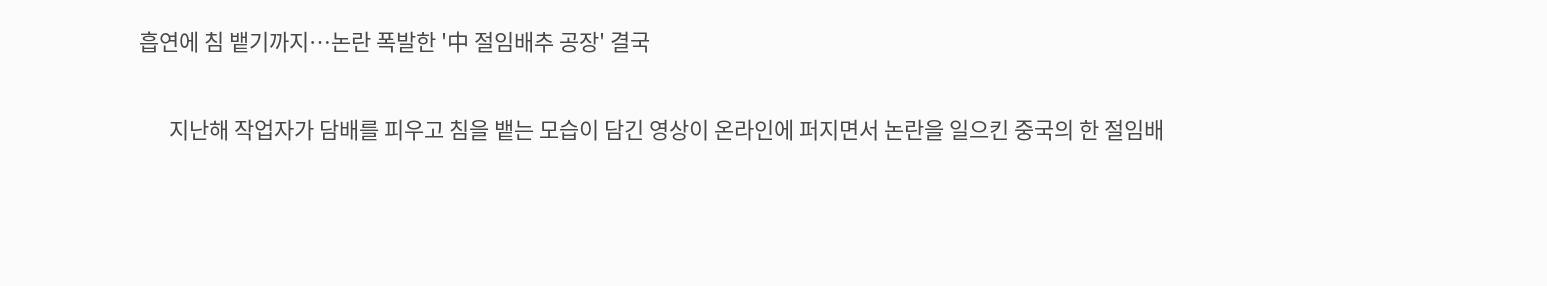흡연에 침 뱉기까지…논란 폭발한 '中 절임배추 공장' 결국

      지난해 작업자가 담배를 피우고 침을 뱉는 모습이 담긴 영상이 온라인에 퍼지면서 논란을 일으킨 중국의 한 절임배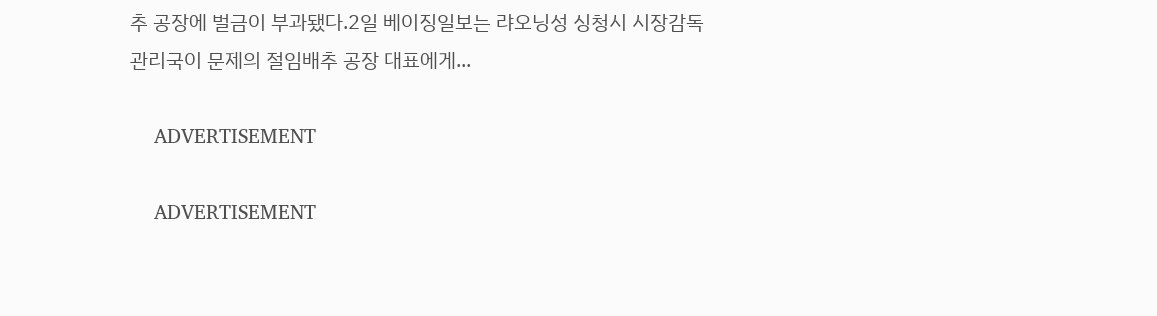추 공장에 벌금이 부과됐다.2일 베이징일보는 랴오닝성 싱청시 시장감독관리국이 문제의 절임배추 공장 대표에게...

    ADVERTISEMENT

    ADVERTISEMENT